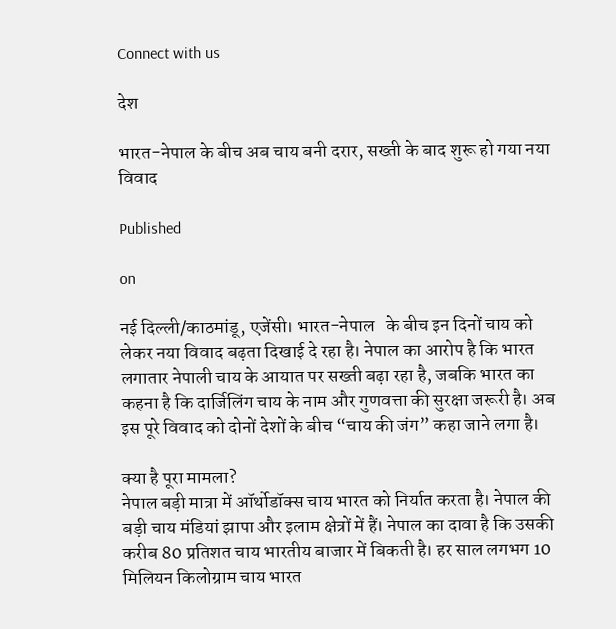Connect with us

देश

भारत-नेपाल के बीच अब चाय बनी दरार, सख्ती के बाद शुरू हो गया नया विवाद

Published

on

नई दिल्ली/काठमांडू, एजेंसी। भारत-नेपाल   के बीच इन दिनों चाय को लेकर नया विवाद बढ़ता दिखाई दे रहा है। नेपाल का आरोप है कि भारत लगातार नेपाली चाय के आयात पर सख्ती बढ़ा रहा है, जबकि भारत का कहना है कि दार्जिलिंग चाय के नाम और गुणवत्ता की सुरक्षा जरूरी है। अब इस पूरे विवाद को दोनों देशों के बीच “चाय की जंग” कहा जाने लगा है।

क्या है पूरा मामला?
नेपाल बड़ी मात्रा में ऑर्थोडॉक्स चाय भारत को निर्यात करता है। नेपाल की बड़ी चाय मंडियां झापा और इलाम क्षेत्रों में हैं। नेपाल का दावा है कि उसकी करीब 80 प्रतिशत चाय भारतीय बाजार में बिकती है। हर साल लगभग 10 मिलियन किलोग्राम चाय भारत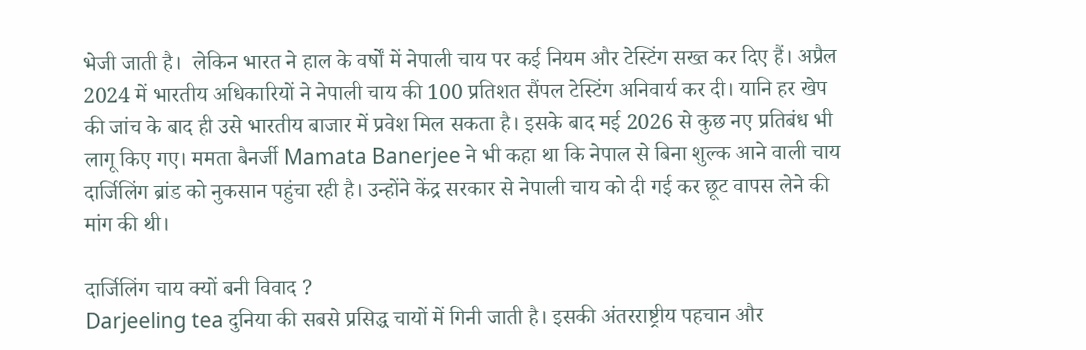भेजी जाती है।  लेकिन भारत ने हाल के वर्षों में नेपाली चाय पर कई नियम और टेस्टिंग सख्त कर दिए हैं। अप्रैल 2024 में भारतीय अधिकारियों ने नेपाली चाय की 100 प्रतिशत सैंपल टेस्टिंग अनिवार्य कर दी। यानि हर खेप की जांच के बाद ही उसे भारतीय बाजार में प्रवेश मिल सकता है। इसके बाद मई 2026 से कुछ नए प्रतिबंध भी लागू किए गए। ममता बैनर्जी Mamata Banerjee ने भी कहा था कि नेपाल से बिना शुल्क आने वाली चाय दार्जिलिंग ब्रांड को नुकसान पहुंचा रही है। उन्होंने केंद्र सरकार से नेपाली चाय को दी गई कर छूट वापस लेने की मांग की थी।

दार्जिलिंग चाय क्यों बनी विवाद ?
Darjeeling tea दुनिया की सबसे प्रसिद्ध चायों में गिनी जाती है। इसकी अंतरराष्ट्रीय पहचान और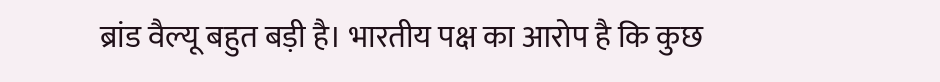ब्रांड वैल्यू बहुत बड़ी है। भारतीय पक्ष का आरोप है कि कुछ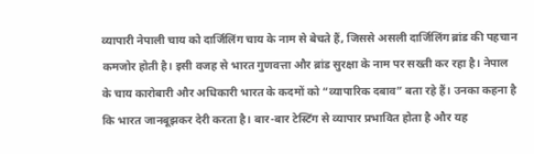व्यापारी नेपाली चाय को दार्जिलिंग चाय के नाम से बेचते हैं, जिससे असली दार्जिलिंग ब्रांड की पहचान कमजोर होती है। इसी वजह से भारत गुणवत्ता और ब्रांड सुरक्षा के नाम पर सख्ती कर रहा है। नेपाल के चाय कारोबारी और अधिकारी भारत के कदमों को “व्यापारिक दबाव” बता रहे हैं। उनका कहना है कि भारत जानबूझकर देरी करता है। बार-बार टेस्टिंग से व्यापार प्रभावित होता है और यह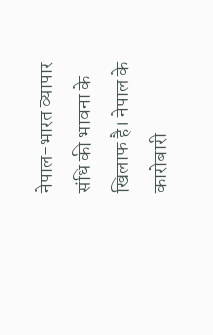नेपाल-भारत व्यापार संधि की भावना के खिलाफ है। नेपाल के कारोबारी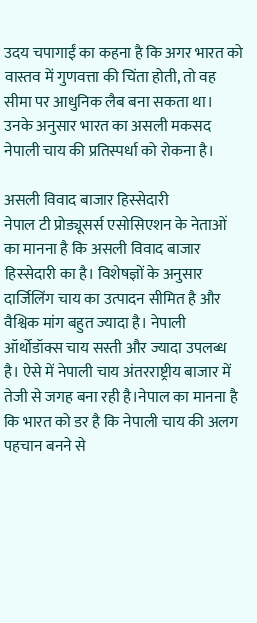उदय चपागाईं का कहना है कि अगर भारत को वास्तव में गुणवत्ता की चिंता होती, तो वह सीमा पर आधुनिक लैब बना सकता था। उनके अनुसार भारत का असली मकसद नेपाली चाय की प्रतिस्पर्धा को रोकना है।

असली विवाद बाजार हिस्सेदारी
नेपाल टी प्रोड्यूसर्स एसोसिएशन के नेताओं का मानना है कि असली विवाद बाजार हिस्सेदारी का है। विशेषज्ञों के अनुसार दार्जिलिंग चाय का उत्पादन सीमित है और वैश्विक मांग बहुत ज्यादा है। नेपाली ऑर्थोडॉक्स चाय सस्ती और ज्यादा उपलब्ध है। ऐसे में नेपाली चाय अंतरराष्ट्रीय बाजार में तेजी से जगह बना रही है।नेपाल का मानना है कि भारत को डर है कि नेपाली चाय की अलग पहचान बनने से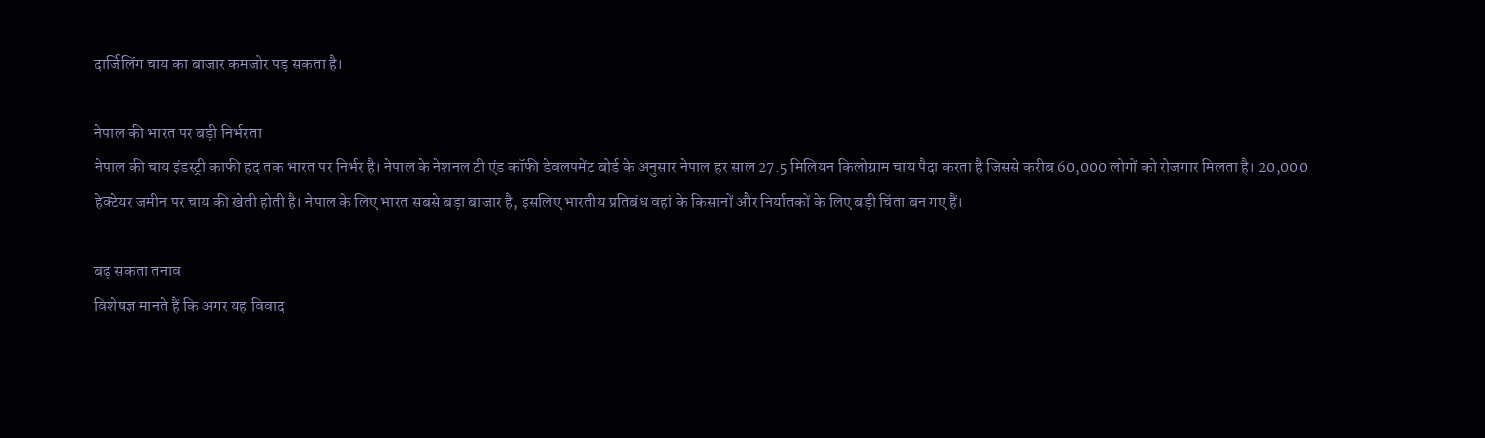दार्जिलिंग चाय का बाजार कमजोर पड़ सकता है।

नेपाल की भारत पर बड़ी निर्भरता
नेपाल की चाय इंडस्ट्री काफी हद तक भारत पर निर्भर है। नेपाल के नेशनल टी एंड कॉफी डेवलपमेंट बोर्ड के अनुसार नेपाल हर साल 27.5 मिलियन किलोग्राम चाय पैदा करता है जिससे करीब 60,000 लोगों को रोजगार मिलता है। 20,000 हेक्टेयर जमीन पर चाय की खेती होती है। नेपाल के लिए भारत सबसे बड़ा बाजार है, इसलिए भारतीय प्रतिबंध वहां के किसानों और निर्यातकों के लिए बड़ी चिंता बन गए हैं।

बढ़ सकता तनाव
विशेषज्ञ मानते हैं कि अगर यह विवाद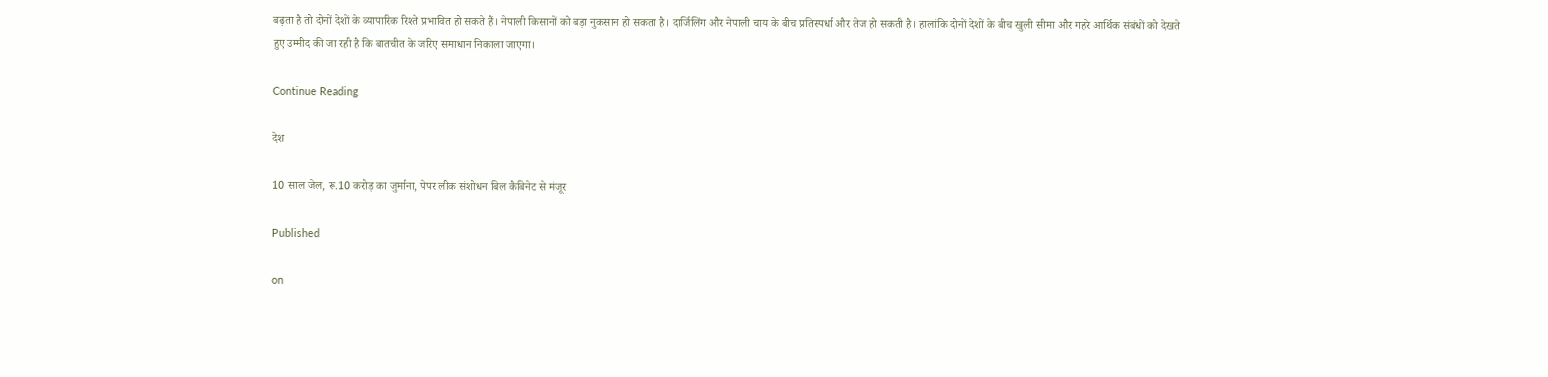बढ़ता है तो दोनों देशों के व्यापारिक रिश्ते प्रभावित हो सकते हैं। नेपाली किसानों को बड़ा नुकसान हो सकता है। दार्जिलिंग और नेपाली चाय के बीच प्रतिस्पर्धा और तेज हो सकती है। हालांकि दोनों देशों के बीच खुली सीमा और गहरे आर्थिक संबंधों को देखते हुए उम्मीद की जा रही है कि बातचीत के जरिए समाधान निकाला जाएगा।

Continue Reading

देश

10 साल जेल, रू.10 करोड़ का जुर्माना, पेपर लीक संशोधन बिल कैबिनेट से मंजूर

Published

on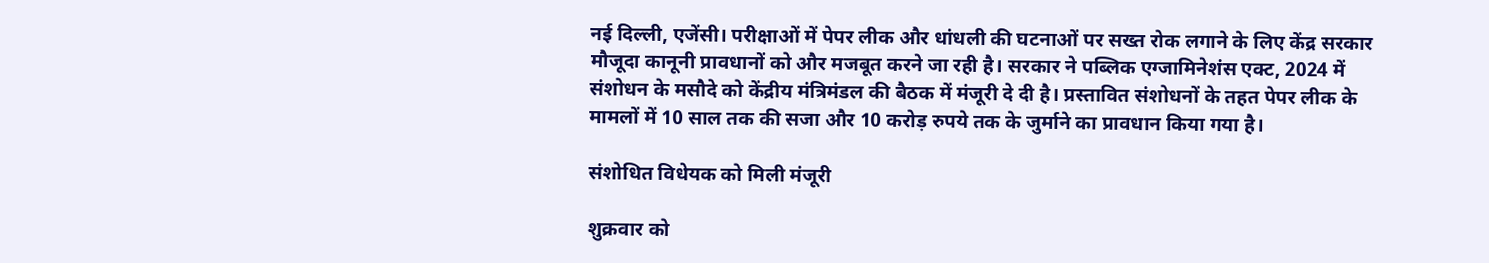नई दिल्ली, एजेंसी। परीक्षाओं में पेपर लीक और धांधली की घटनाओं पर सख्त रोक लगाने के लिए केंद्र सरकार मौजूदा कानूनी प्रावधानों को और मजबूत करने जा रही है। सरकार ने पब्लिक एग्जामिनेशंस एक्ट, 2024 में संशोधन के मसौदे को केंद्रीय मंत्रिमंडल की बैठक में मंजूरी दे दी है। प्रस्तावित संशोधनों के तहत पेपर लीक के मामलों में 10 साल तक की सजा और 10 करोड़ रुपये तक के जुर्माने का प्रावधान किया गया है।

संशोधित विधेयक को मिली मंजूरी

शुक्रवार को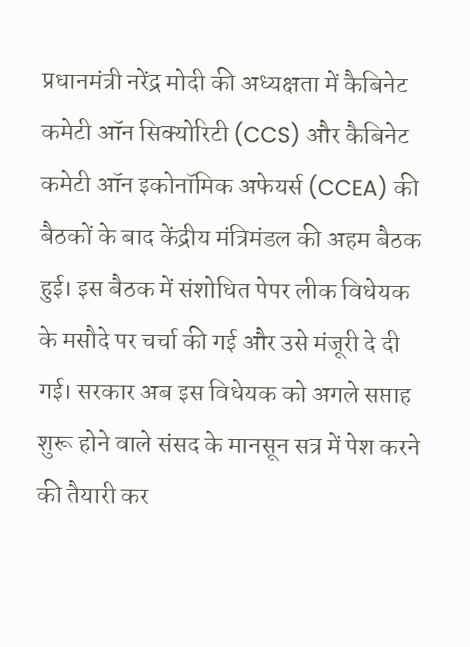प्रधानमंत्री नरेंद्र मोदी की अध्यक्षता में कैबिनेट कमेटी ऑन सिक्योरिटी (CCS) और कैबिनेट कमेटी ऑन इकोनॉमिक अफेयर्स (CCEA) की बैठकों के बाद केंद्रीय मंत्रिमंडल की अहम बैठक हुई। इस बैठक में संशोधित पेपर लीक विधेयक के मसौदे पर चर्चा की गई और उसे मंजूरी दे दी गई। सरकार अब इस विधेयक को अगले सप्ताह शुरू होने वाले संसद के मानसून सत्र में पेश करने की तैयारी कर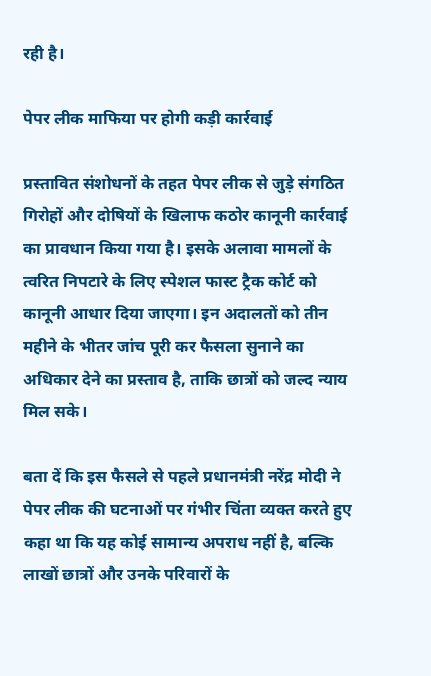रही है।

पेपर लीक माफिया पर होगी कड़ी कार्रवाई

प्रस्तावित संशोधनों के तहत पेपर लीक से जुड़े संगठित गिरोहों और दोषियों के खिलाफ कठोर कानूनी कार्रवाई का प्रावधान किया गया है। इसके अलावा मामलों के त्वरित निपटारे के लिए स्पेशल फास्ट ट्रैक कोर्ट को कानूनी आधार दिया जाएगा। इन अदालतों को तीन महीने के भीतर जांच पूरी कर फैसला सुनाने का अधिकार देने का प्रस्ताव है, ताकि छात्रों को जल्द न्याय मिल सके।

बता दें कि इस फैसले से पहले प्रधानमंत्री नरेंद्र मोदी ने पेपर लीक की घटनाओं पर गंभीर चिंता व्यक्त करते हुए कहा था कि यह कोई सामान्य अपराध नहीं है, बल्कि लाखों छात्रों और उनके परिवारों के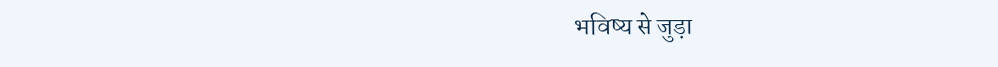भविष्य से जुड़ा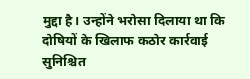मुद्दा है। उन्होंने भरोसा दिलाया था कि दोषियों के खिलाफ कठोर कार्रवाई सुनिश्चित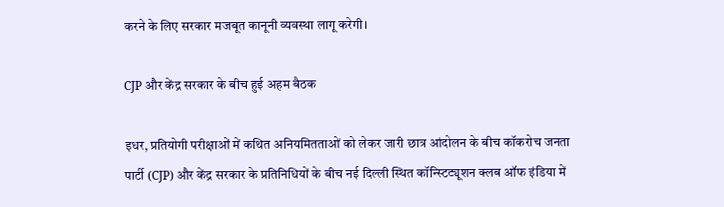करने के लिए सरकार मजबूत कानूनी व्यवस्था लागू करेगी।

CJP और केंद्र सरकार के बीच हुई अहम बैठक

इधर, प्रतियोगी परीक्षाओं में कथित अनियमितताओं को लेकर जारी छात्र आंदोलन के बीच कॉकरोच जनता पार्टी (CJP) और केंद्र सरकार के प्रतिनिधियों के बीच नई दिल्ली स्थित कॉन्स्टिट्यूशन क्लब ऑफ इंडिया में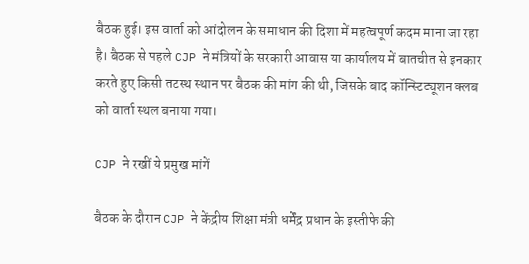बैठक हुई। इस वार्ता को आंदोलन के समाधान की दिशा में महत्वपूर्ण कदम माना जा रहा है। बैठक से पहले CJP ने मंत्रियों के सरकारी आवास या कार्यालय में बातचीत से इनकार करते हुए किसी तटस्थ स्थान पर बैठक की मांग की थी, जिसके बाद कॉन्स्टिट्यूशन क्लब को वार्ता स्थल बनाया गया।

CJP ने रखीं ये प्रमुख मांगें

बैठक के दौरान CJP ने केंद्रीय शिक्षा मंत्री धर्मेंद्र प्रधान के इस्तीफे की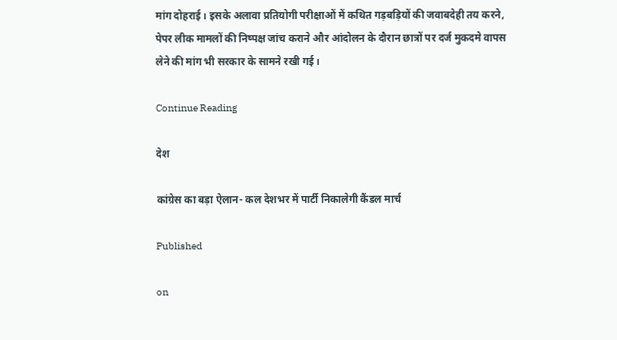मांग दोहराई। इसके अलावा प्रतियोगी परीक्षाओं में कथित गड़बड़ियों की जवाबदेही तय करने, पेपर लीक मामलों की निष्पक्ष जांच कराने और आंदोलन के दौरान छात्रों पर दर्ज मुकदमे वापस लेने की मांग भी सरकार के सामने रखी गई।

Continue Reading

देश

कांग्रेस का बड़ा ऐलान- कल देशभर में पार्टी निकालेगी कैंडल मार्च

Published

on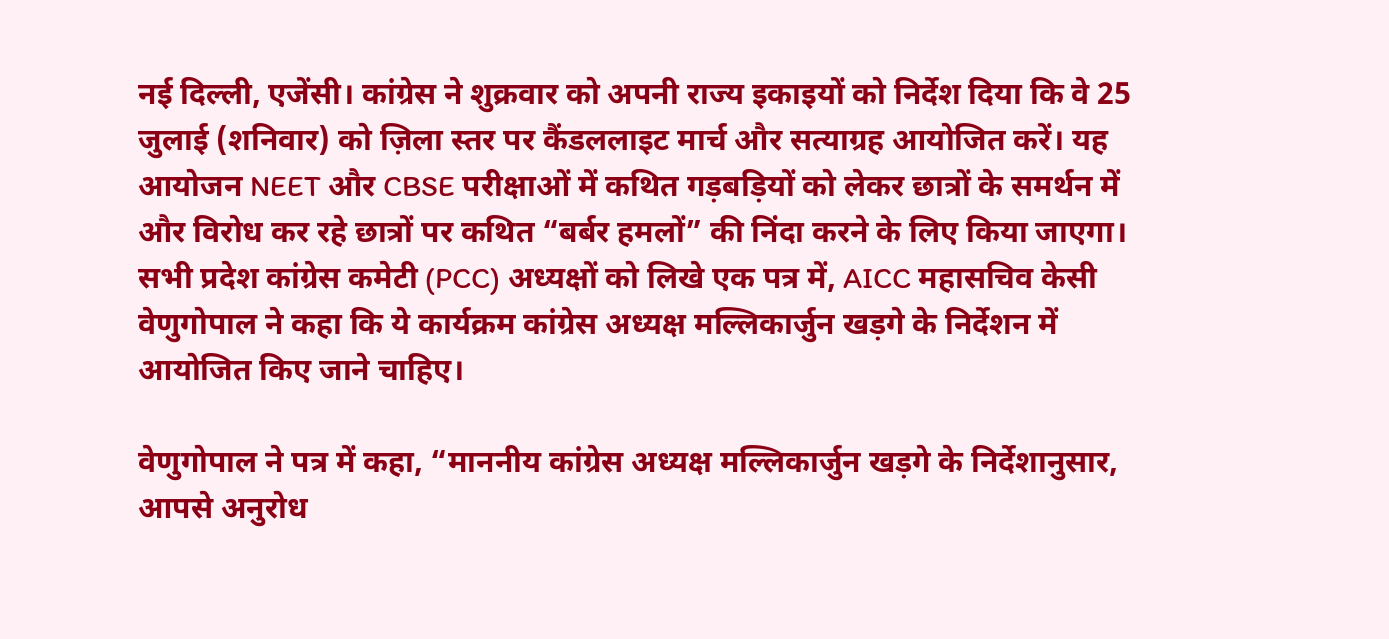नई दिल्ली, एजेंसी। कांग्रेस ने शुक्रवार को अपनी राज्य इकाइयों को निर्देश दिया कि वे 25 जुलाई (शनिवार) को ज़िला स्तर पर कैंडललाइट मार्च और सत्याग्रह आयोजित करें। यह आयोजन NEET और CBSE परीक्षाओं में कथित गड़बड़ियों को लेकर छात्रों के समर्थन में और विरोध कर रहे छात्रों पर कथित “बर्बर हमलों” की निंदा करने के लिए किया जाएगा। सभी प्रदेश कांग्रेस कमेटी (PCC) अध्यक्षों को लिखे एक पत्र में, AICC महासचिव केसी वेणुगोपाल ने कहा कि ये कार्यक्रम कांग्रेस अध्यक्ष मल्लिकार्जुन खड़गे के निर्देशन में आयोजित किए जाने चाहिए।

वेणुगोपाल ने पत्र में कहा, “माननीय कांग्रेस अध्यक्ष मल्लिकार्जुन खड़गे के निर्देशानुसार, आपसे अनुरोध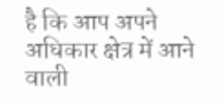है कि आप अपने अधिकार क्षेत्र में आने वाली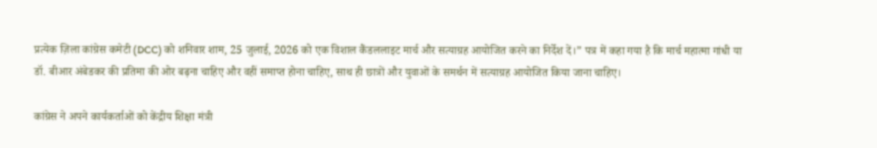प्रत्येक ज़िला कांग्रेस कमेटी (DCC) को शनिवार शाम, 25 जुलाई, 2026 को एक विशाल कैंडललाइट मार्च और सत्याग्रह आयोजित करने का निर्देश दें।” पत्र में कहा गया है कि मार्च महात्मा गांधी या डॉ. बीआर अंबेडकर की प्रतिमा की ओर बढ़ना चाहिए और वहीं समाप्त होना चाहिए, साथ ही छात्रों और युवाओं के समर्थन में सत्याग्रह आयोजित किया जाना चाहिए।

कांग्रेस ने अपने कार्यकर्ताओं को केंद्रीय शिक्षा मंत्री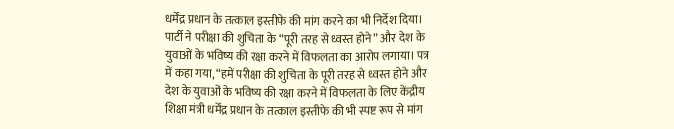धर्मेंद्र प्रधान के तत्काल इस्तीफे की मांग करने का भी निर्देश दिया। पार्टी ने परीक्षा की शुचिता के “पूरी तरह से ध्वस्त होने” और देश के युवाओं के भविष्य की रक्षा करने में विफलता का आरोप लगाया। पत्र में कहा गया, “हमें परीक्षा की शुचिता के पूरी तरह से ध्वस्त होने और देश के युवाओं के भविष्य की रक्षा करने में विफलता के लिए केंद्रीय शिक्षा मंत्री धर्मेंद्र प्रधान के तत्काल इस्तीफे की भी स्पष्ट रूप से मांग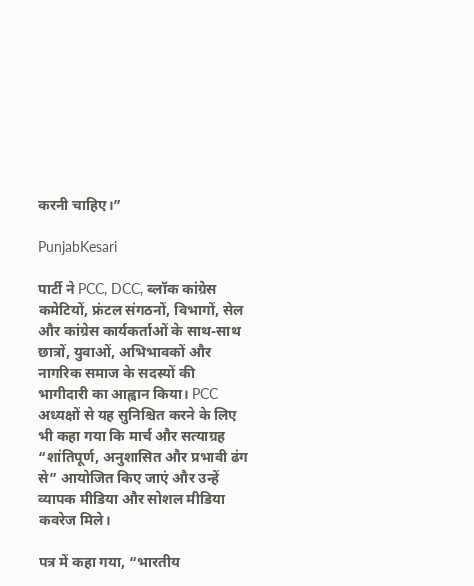करनी चाहिए।”

PunjabKesari

पार्टी ने PCC, DCC, ब्लॉक कांग्रेस कमेटियों, फ्रंटल संगठनों, विभागों, सेल और कांग्रेस कार्यकर्ताओं के साथ-साथ छात्रों, युवाओं, अभिभावकों और नागरिक समाज के सदस्यों की भागीदारी का आह्वान किया। PCC अध्यक्षों से यह सुनिश्चित करने के लिए भी कहा गया कि मार्च और सत्याग्रह “शांतिपूर्ण, अनुशासित और प्रभावी ढंग से” आयोजित किए जाएं और उन्हें व्यापक मीडिया और सोशल मीडिया कवरेज मिले।

पत्र में कहा गया, “भारतीय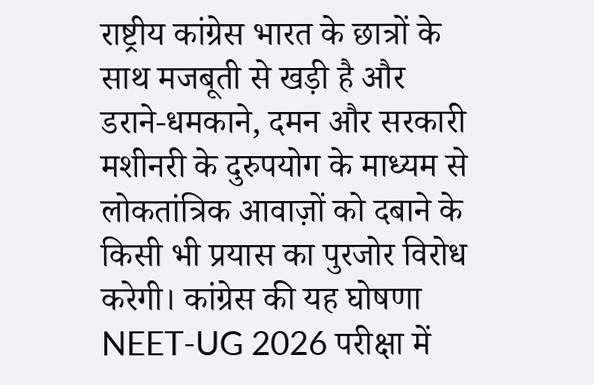राष्ट्रीय कांग्रेस भारत के छात्रों के साथ मजबूती से खड़ी है और डराने-धमकाने, दमन और सरकारी मशीनरी के दुरुपयोग के माध्यम से लोकतांत्रिक आवाज़ों को दबाने के किसी भी प्रयास का पुरजोर विरोध करेगी। कांग्रेस की यह घोषणा NEET-UG 2026 परीक्षा में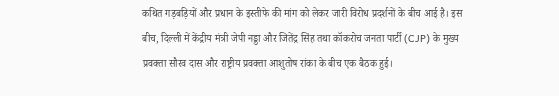कथित गड़बड़ियों और प्रधान के इस्तीफे की मांग को लेकर जारी विरोध प्रदर्शनों के बीच आई है। इस बीच, दिल्ली में केंद्रीय मंत्री जेपी नड्डा और जितेंद्र सिंह तथा कॉकरोच जनता पार्टी (CJP) के मुख्य प्रवक्ता सौरव दास और राष्ट्रीय प्रवक्ता आशुतोष रांका के बीच एक बैठक हुई।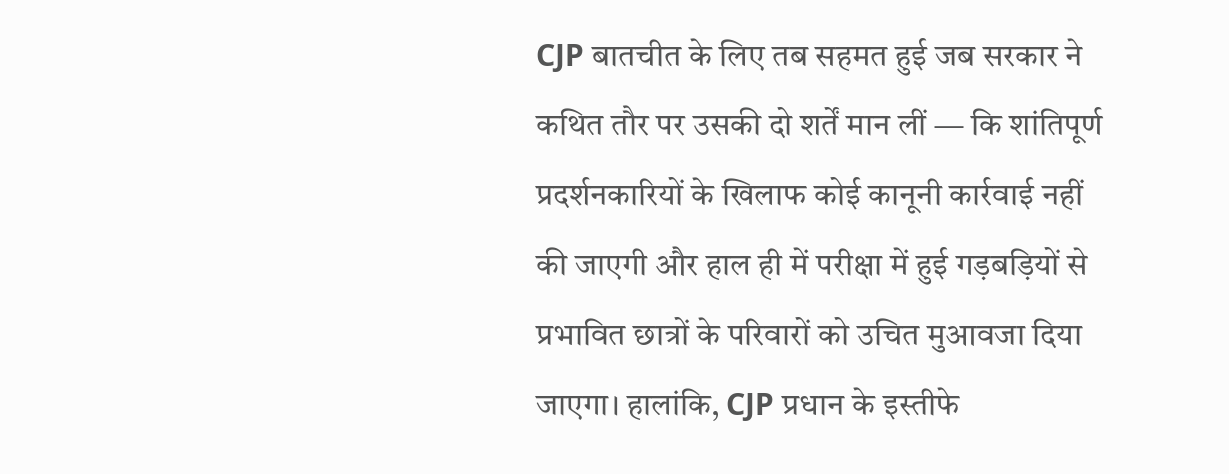CJP बातचीत के लिए तब सहमत हुई जब सरकार ने कथित तौर पर उसकी दो शर्तें मान लीं — कि शांतिपूर्ण प्रदर्शनकारियों के खिलाफ कोई कानूनी कार्रवाई नहीं की जाएगी और हाल ही में परीक्षा में हुई गड़बड़ियों से प्रभावित छात्रों के परिवारों को उचित मुआवजा दिया जाएगा। हालांकि, CJP प्रधान के इस्तीफे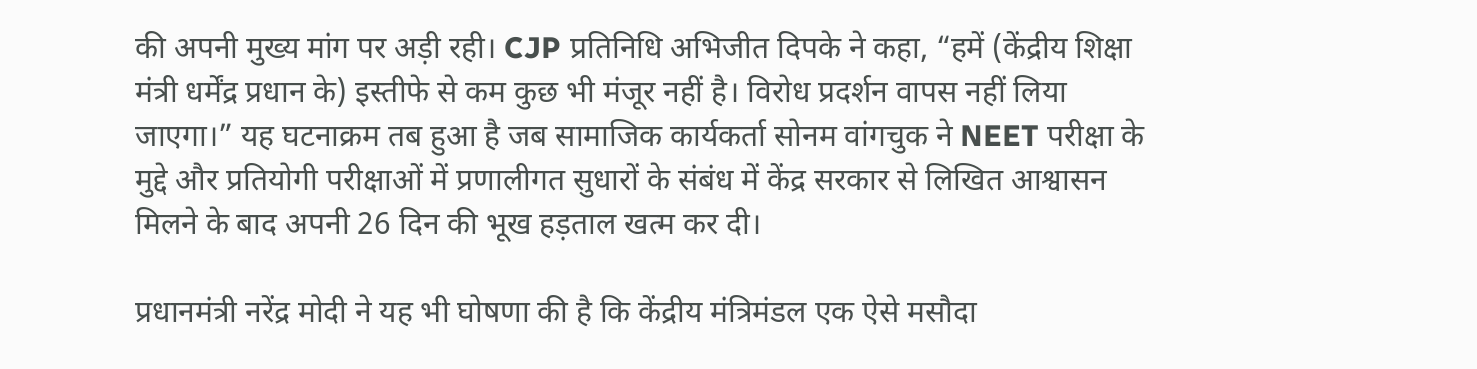की अपनी मुख्य मांग पर अड़ी रही। CJP प्रतिनिधि अभिजीत दिपके ने कहा, “हमें (केंद्रीय शिक्षा मंत्री धर्मेंद्र प्रधान के) इस्तीफे से कम कुछ भी मंजूर नहीं है। विरोध प्रदर्शन वापस नहीं लिया जाएगा।” यह घटनाक्रम तब हुआ है जब सामाजिक कार्यकर्ता सोनम वांगचुक ने NEET परीक्षा के मुद्दे और प्रतियोगी परीक्षाओं में प्रणालीगत सुधारों के संबंध में केंद्र सरकार से लिखित आश्वासन मिलने के बाद अपनी 26 दिन की भूख हड़ताल खत्म कर दी।

प्रधानमंत्री नरेंद्र मोदी ने यह भी घोषणा की है कि केंद्रीय मंत्रिमंडल एक ऐसे मसौदा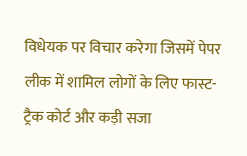विधेयक पर विचार करेगा जिसमें पेपर लीक में शामिल लोगों के लिए फास्ट-ट्रैक कोर्ट और कड़ी सजा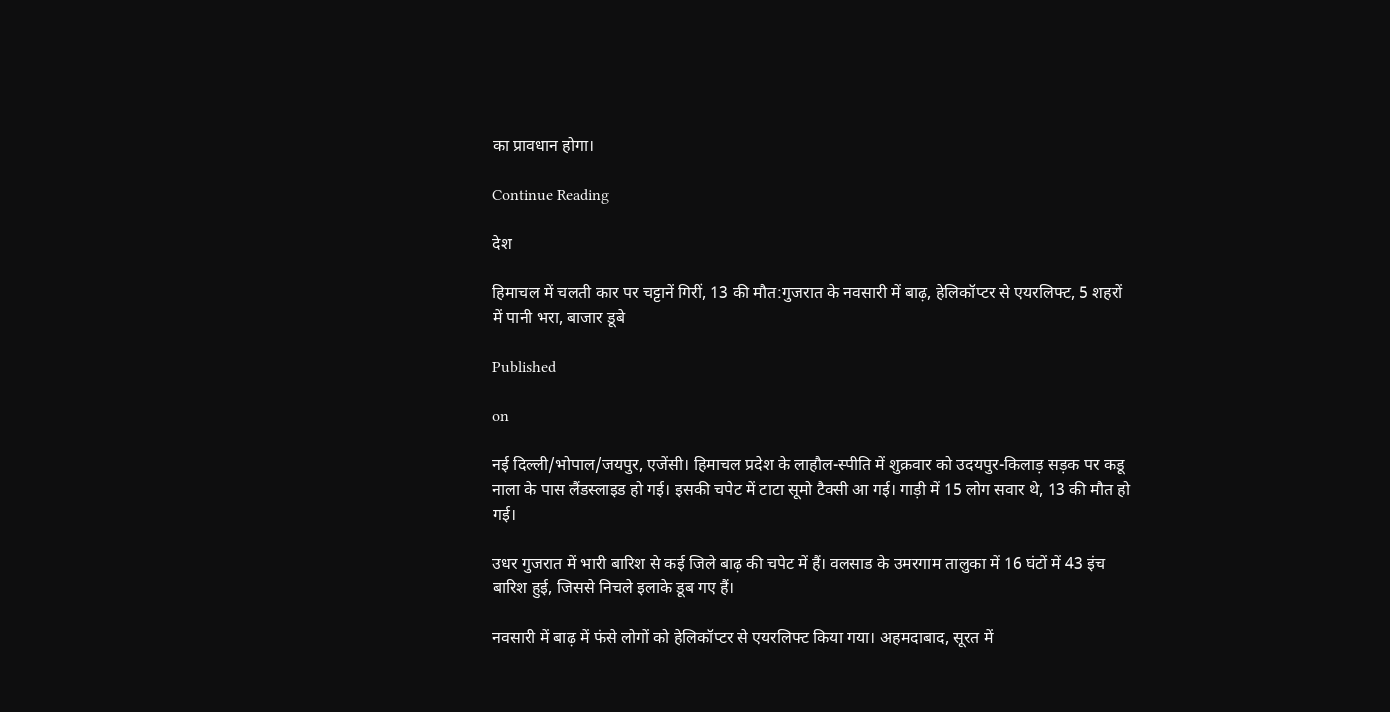का प्रावधान होगा।

Continue Reading

देश

हिमाचल में चलती कार पर चट्टानें गिरीं, 13 की मौत:गुजरात के नवसारी में बाढ़, हेलिकॉप्टर से एयरलिफ्ट, 5 शहरों में पानी भरा, बाजार डूबे

Published

on

नई दिल्ली/भोपाल/जयपुर, एजेंसी। हिमाचल प्रदेश के लाहौल-स्पीति में शुक्रवार को उदयपुर-किलाड़ सड़क पर कडू नाला के पास लैंडस्लाइड हो गई। इसकी चपेट में टाटा सूमो टैक्सी आ गई। गाड़ी में 15 लोग सवार थे, 13 की मौत हो गई।

उधर गुजरात में भारी बारिश से कई जिले बाढ़ की चपेट में हैं। वलसाड के उमरगाम तालुका में 16 घंटों में 43 इंच बारिश हुई, जिससे निचले इलाके डूब गए हैं।

नवसारी में बाढ़ में फंसे लोगों को हेलिकॉप्टर से एयरलिफ्ट किया गया। अहमदाबाद, सूरत में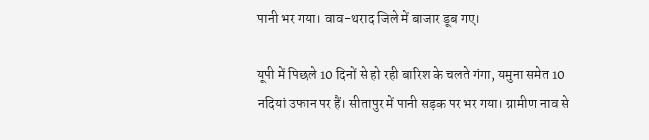पानी भर गया। वाव-थराद जिले में बाजार डूब गए।

यूपी में पिछले 10 दिनों से हो रही बारिश के चलते गंगा, यमुना समेत 10 नदियां उफान पर हैं। सीतापुर में पानी सड़क पर भर गया। ग्रामीण नाव से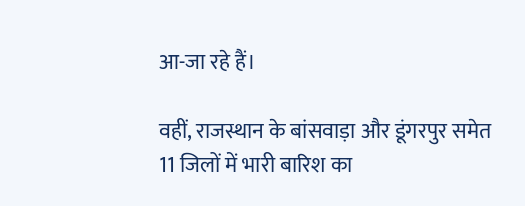आ-जा रहे हैं।

वहीं, राजस्थान के बांसवाड़ा और डूंगरपुर समेत 11 जिलों में भारी बारिश का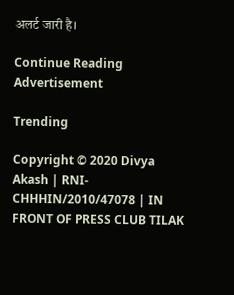अलर्ट जारी है।

Continue Reading
Advertisement

Trending

Copyright © 2020 Divya Akash | RNI- CHHHIN/2010/47078 | IN FRONT OF PRESS CLUB TILAK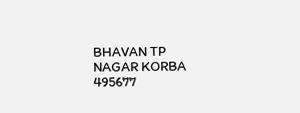BHAVAN TP NAGAR KORBA 495677